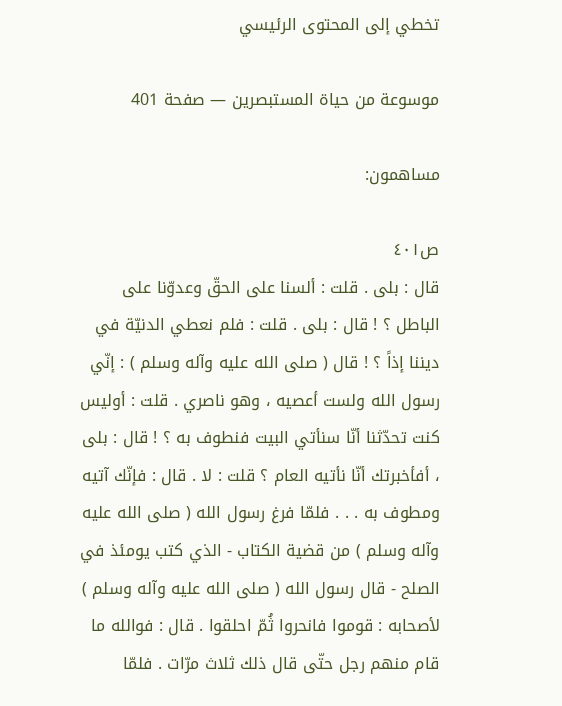تخطي إلى المحتوى الرئيسي

موسوعة من حياة المستبصرين — صفحة 401

مساهمون:

ص٤٠١
قال : بلى . قلت : ألسنا على الحقّ وعدوّنا على الباطل ؟ ! قال : بلى . قلت : فلم نعطي الدنيّة في ديننا إذاً ؟ ! قال ( صلى الله عليه وآله وسلم ) : إنّي رسول الله ولست أعصيه ، وهو ناصري . قلت : أوليس كنت تحدّثنا أنّا سنأتي البيت فنطوف به ؟ ! قال : بلى ، أفأخبرتك أنّا نأتيه العام ؟ قلت : لا . قال : فإنّك آتيه ومطوف به . . . فلمّا فرغ رسول الله ( صلى الله عليه وآله وسلم ) من قضية الكتاب - الذي كتب يومئذ في الصلح - قال رسول الله ( صلى الله عليه وآله وسلم ) لأصحابه : قوموا فانحروا ثُمّ احلقوا . قال : فوالله ما قام منهم رجل حتّى قال ذلك ثلاث مرّات . فلمّا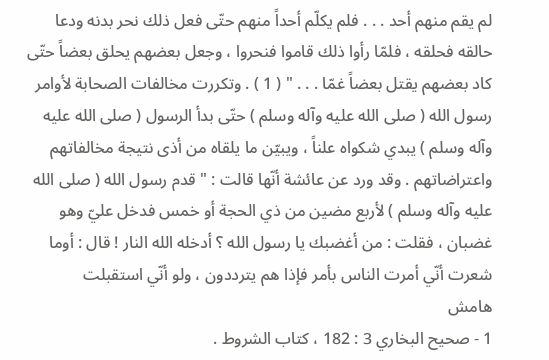لم يقم منهم أحد . . . فلم يكلّم أحداً منهم حتّى فعل ذلك نحر بدنه ودعا حالقه فحلقه ، فلمّا رأوا ذلك قاموا فنحروا ، وجعل بعضهم يحلق بعضاً حتّى كاد بعضهم يقتل بعضاً غمّا . . . " ( 1 ) . وتكررت مخالفات الصحابة لأوامر رسول الله ( صلى الله عليه وآله وسلم ) حتّى بدأ الرسول ( صلى الله عليه وآله وسلم ) يبدي شكواه علناً ، ويبيّن ما يلقاه من أذى نتيجة مخالفاتهم واعتراضاتهم . وقد ورد عن عائشة أنّها قالت : " قدم رسول الله ( صلى الله عليه وآله وسلم ) لأربع مضين من ذي الحجة أو خمس فدخل عليّ وهو غضبان ، فقلت : من أغضبك يا رسول الله ؟ أدخله الله النار ! قال : أوما شعرت أنّي أمرت الناس بأمر فإذا هم يترددون ، ولو أنّي استقبلت
هامش
1 - صحيح البخاري 3 : 182 ، كتاب الشروط .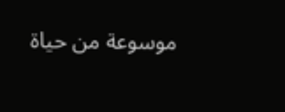موسوعة من حياة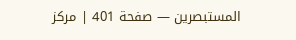المستبصرين — صفحة 401 | مركز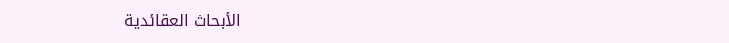الأبحاث العقائدية